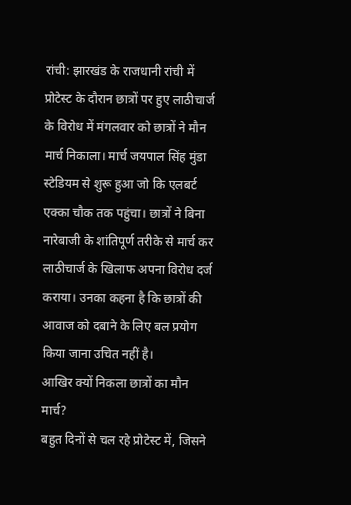रांची: झारखंड के राजधानी रांची में प्रोटेस्ट के दौरान छात्रों पर हुए लाठीचार्ज के विरोध में मंगलवार को छात्रों ने मौन मार्च निकाला। मार्च जयपाल सिंह मुंडा स्टेडियम से शुरू हुआ जो कि एलबर्ट एक्का चौक तक पहुंचा। छात्रों ने बिना नारेबाजी के शांतिपूर्ण तरीके से मार्च कर लाठीचार्ज के खिलाफ अपना विरोध दर्ज कराया। उनका कहना है कि छात्रों की आवाज को दबाने के लिए बल प्रयोग किया जाना उचित नहीं है।
आखिर क्यों निकला छात्रों का मौन मार्च?
बहुत दिनों से चल रहे प्रोटेस्ट में, जिसने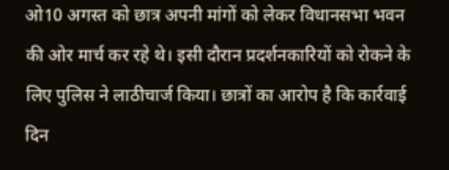ओ10 अगस्त को छात्र अपनी मांगों को लेकर विधानसभा भवन की ओर मार्च कर रहे थे। इसी दौरान प्रदर्शनकारियों को रोकने के लिए पुलिस ने लाठीचार्ज किया। छात्रों का आरोप है कि कार्रवाई दिन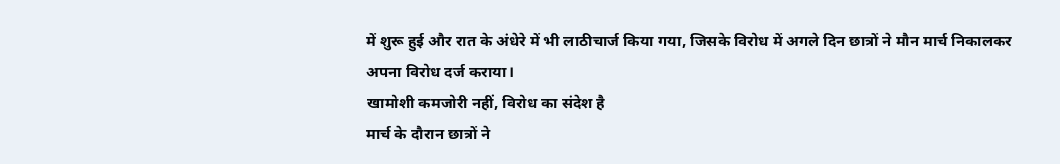में शुरू हुई और रात के अंधेरे में भी लाठीचार्ज किया गया, जिसके विरोध में अगले दिन छात्रों ने मौन मार्च निकालकर अपना विरोध दर्ज कराया।
खामोशी कमजोरी नहीं, विरोध का संदेश है
मार्च के दौरान छात्रों ने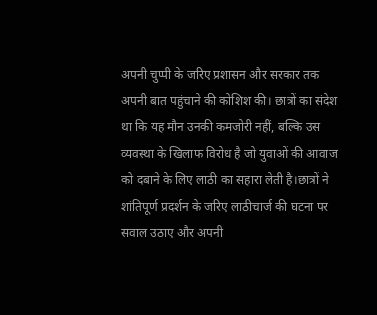अपनी चुप्पी के जरिए प्रशासन और सरकार तक अपनी बात पहुंचाने की कोशिश की। छात्रों का संदेश था कि यह मौन उनकी कमजोरी नहीं, बल्कि उस व्यवस्था के खिलाफ विरोध है जो युवाओं की आवाज को दबाने के लिए लाठी का सहारा लेती है।छात्रों ने शांतिपूर्ण प्रदर्शन के जरिए लाठीचार्ज की घटना पर सवाल उठाए और अपनी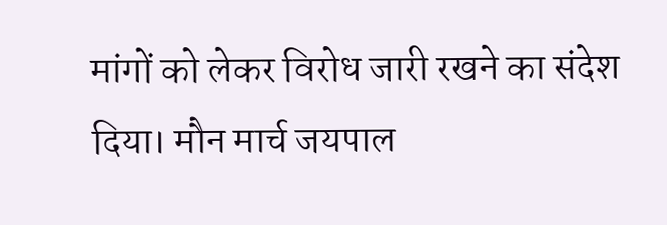मांगों को लेकर विरोध जारी रखने का संदेश दिया। मौन मार्च जयपाल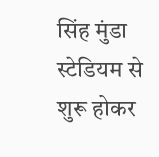सिंह मुंडा स्टेडियम से शुरू होकर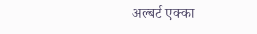अल्बर्ट एक्का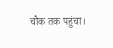चौक तक पहुंचा।